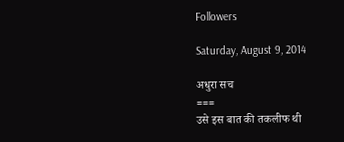Followers

Saturday, August 9, 2014

अधुरा सच
===
उसे इस बात की तकलीफ थी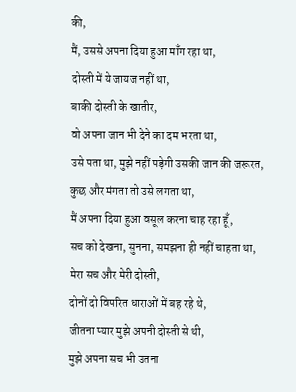की,
मैं, उससे अपना दिया हुआ माँग रहा था,
दोस्ती में ये जायज नहीं था,
बाकी दोस्ती के खातीर,
वो अपना जान भी देने का दम भरता था,
उसे पता था, मुझे नहीं पड़ेगी उसकी जान की जरूरत,
कुछ और मंगता तो उसे लगता था,
मैं अपना दिया हुआ वसूल करना चाह रहा हूँ,
सच को देखना, सुनना, समझना ही नहीं चाहता था,
मेरा सच और मेरी दोस्ती,
दोनों दो विपरित धाराओं में बह रहे थे,
जीतना प्यार मुझे अपनी दोस्ती से थी,
मुझे अपना सच भी उतना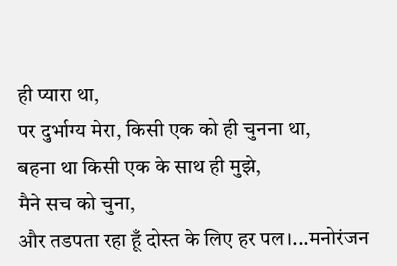ही प्यारा था,
पर दुर्भाग्य मेरा, किसी एक को ही चुनना था,
बहना था किसी एक के साथ ही मुझे,
मैने सच को चुना,
और तडपता रहा हूँ दोस्त के लिए हर पल।...मनोरंजन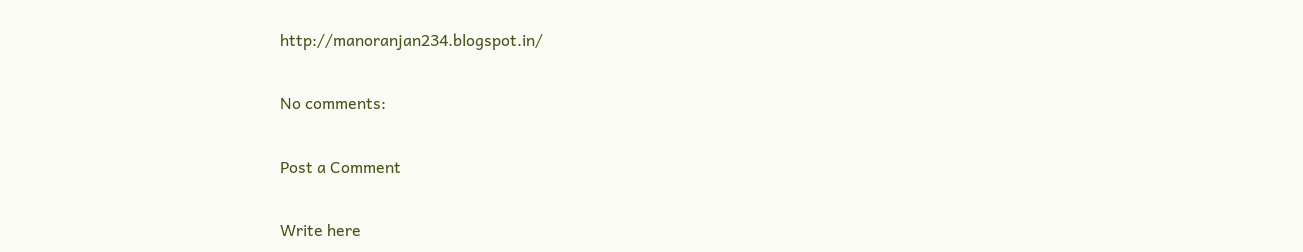http://manoranjan234.blogspot.in/

No comments:

Post a Comment

Write here